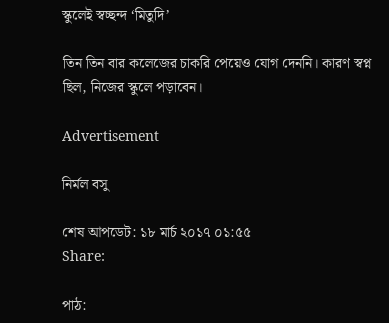স্কুলেই স্বচ্ছন্দ ‘মিতুদি’

তিন তিন বার কলেজের চাকরি পেয়েও যোগ দেননি। কারণ স্বপ্ন ছিল, নিজের স্কুলে পড়াবেন।

Advertisement

নির্মল বসু

শেষ আপডেট: ১৮ মার্চ ২০১৭ ০১:৫৫
Share:

পাঠ: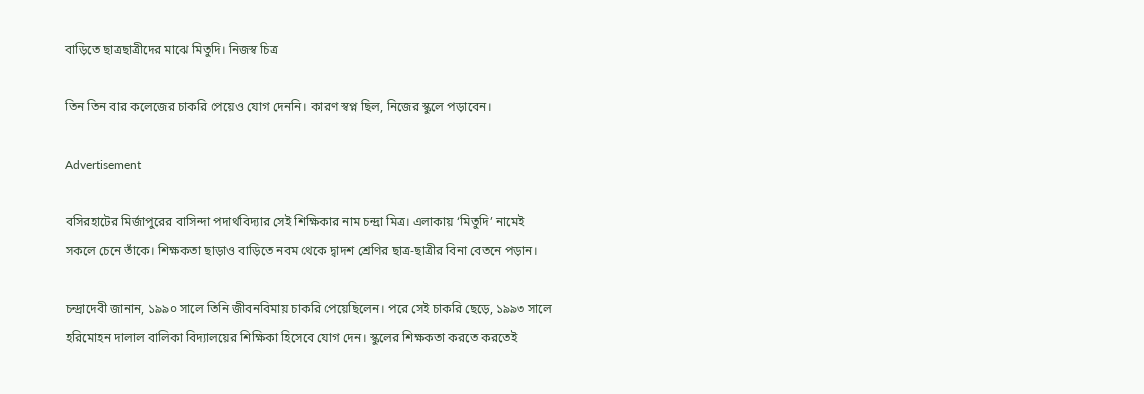বাড়িতে ছাত্রছাত্রীদের মাঝে মিতুদি। নিজস্ব চিত্র

তিন তিন বার কলেজের চাকরি পেয়েও যোগ দেননি। কারণ স্বপ্ন ছিল, নিজের স্কুলে পড়াবেন।

Advertisement

বসিরহাটের মির্জাপুরের বাসিন্দা পদার্থবিদ্যার সেই শিক্ষিকার নাম চন্দ্রা মিত্র। এলাকায় ‘মিতুদি’ নামেই সকলে চেনে তাঁকে। শিক্ষকতা ছাড়াও বাড়িতে নবম থেকে দ্বাদশ শ্রেণির ছাত্র-ছাত্রীর বিনা বেতনে পড়ান।

চন্দ্রাদেবী জানান, ১৯৯০ সালে তিনি জীবনবিমায় চাকরি পেয়েছিলেন। পরে সেই চাকরি ছেড়ে, ১৯৯৩ সালে হরিমোহন দালাল বালিকা বিদ্যালয়ের শিক্ষিকা হিসেবে যোগ দেন। স্কুলের শিক্ষকতা করতে করতেই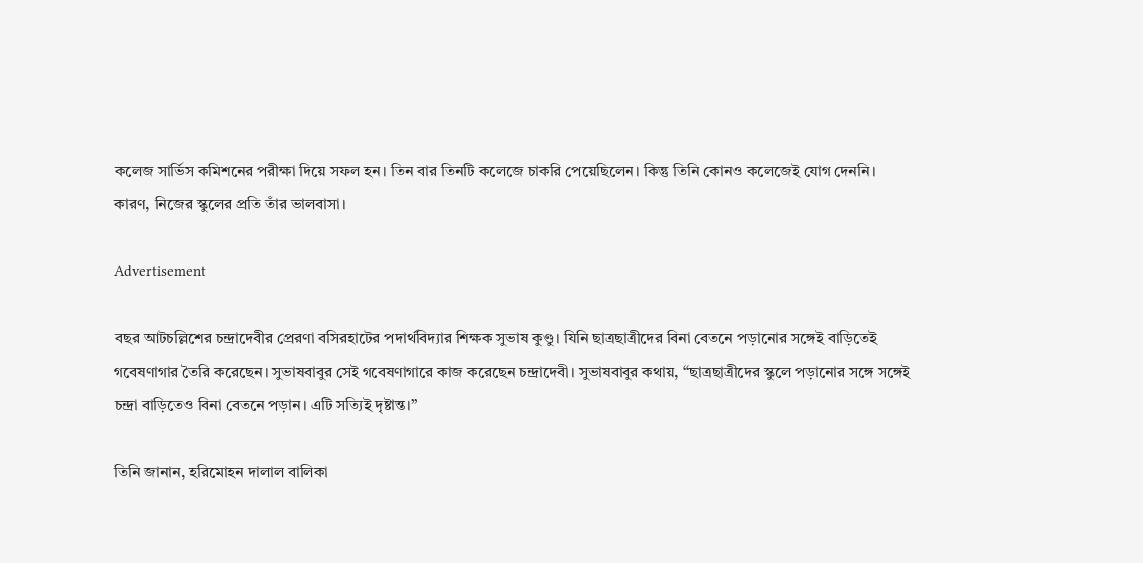কলেজ সার্ভিস কমিশনের পরীক্ষা দিয়ে সফল হন। তিন বার তিনটি কলেজে চাকরি পেয়েছিলেন। কিন্তু তিনি কোনও কলেজেই যোগ দেননি। কারণ, নিজের স্কুলের প্রতি তাঁর ভালবাসা।

Advertisement

বছর আটচল্লিশের চন্দ্রাদেবীর প্রেরণা বসিরহাটের পদার্থবিদ্যার শিক্ষক সুভাষ কুণ্ডু। যিনি ছাত্রছাত্রীদের বিনা বেতনে পড়ানোর সঙ্গেই বাড়িতেই গবেষণাগার তৈরি করেছেন। সুভাষবাবুর সেই গবেষণাগারে কাজ করেছেন চন্দ্রাদেবী। সুভাষবাবুর কথায়, ‘‘ছাত্রছাত্রীদের স্কুলে পড়ানোর সঙ্গে সঙ্গেই চন্দ্রা বাড়িতেও বিনা বেতনে পড়ান। এটি সত্যিই দৃষ্টান্ত।’’

তিনি জানান, হরিমোহন দালাল বালিকা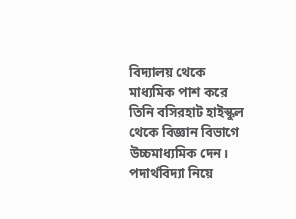বিদ্যালয় থেকে মাধ্যমিক পাশ করে তিনি বসিরহাট হাইস্কুল থেকে বিজ্ঞান বিভাগে উচ্চমাধ্যমিক দেন। পদার্থবিদ্যা নিয়ে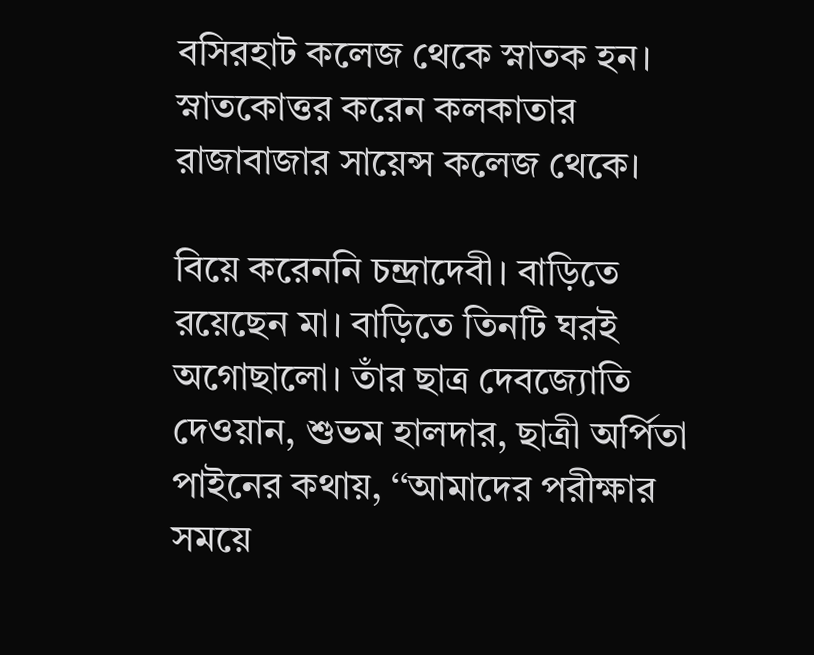বসিরহাট কলেজ থেকে স্নাতক হন। স্নাতকোত্তর করেন কলকাতার রাজাবাজার সায়েন্স কলেজ থেকে।

বিয়ে করেননি চন্দ্রাদেবী। বাড়িতে রয়েছেন মা। বাড়িতে তিনটি ঘরই অগোছালো। তাঁর ছাত্র দেবজ্যোতি দেওয়ান, শুভম হালদার, ছাত্রী অর্পিতা পাইনের কথায়, ‘‘আমাদের পরীক্ষার সময়ে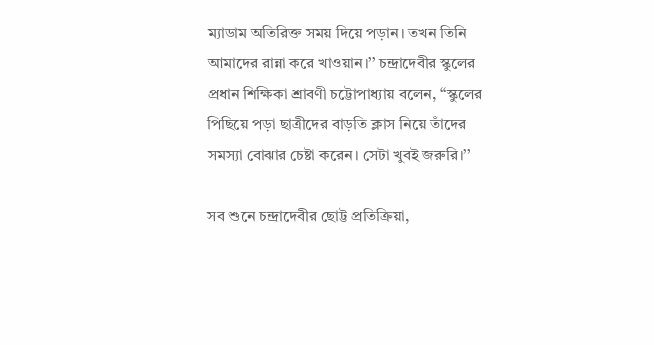ম্যাডাম অতিরিক্ত সময় দিয়ে পড়ান। তখন তিনি আমাদের রান্না করে খাওয়ান।’’ চন্দ্রাদেবীর স্কুলের প্রধান শিক্ষিকা শ্রাবণী চট্টোপাধ্যায় বলেন, ‘‘স্কুলের পিছিয়ে পড়া ছাত্রীদের বাড়তি ক্লাস নিয়ে তাঁদের সমস্যা বোঝার চেষ্টা করেন। সেটা খুবই জরুরি।’’

সব শুনে চন্দ্রাদেবীর ছোট্ট প্রতিক্রিয়া,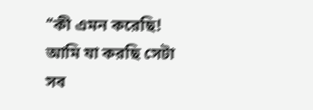‘‘কী এমন করেছি! আমি যা করছি সেটা সব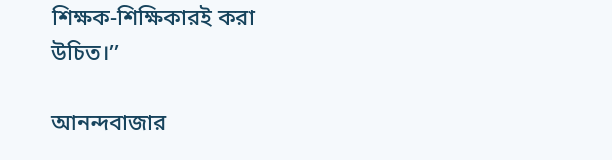শিক্ষক-শিক্ষিকারই করা উচিত।’’

আনন্দবাজার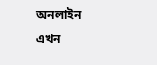অনলাইন এখন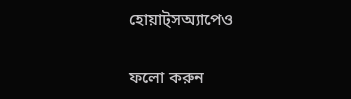হোয়াট্‌সঅ্যাপেও

ফলো করুন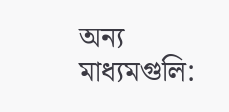অন্য মাধ্যমগুলি: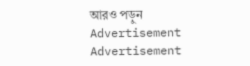আরও পড়ুন
Advertisement
Advertisement